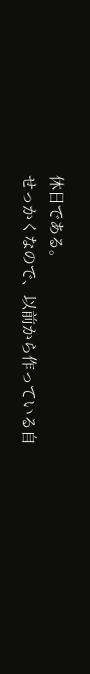休日である。
せっかくなので、以前から作っている自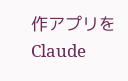作アプリをClaude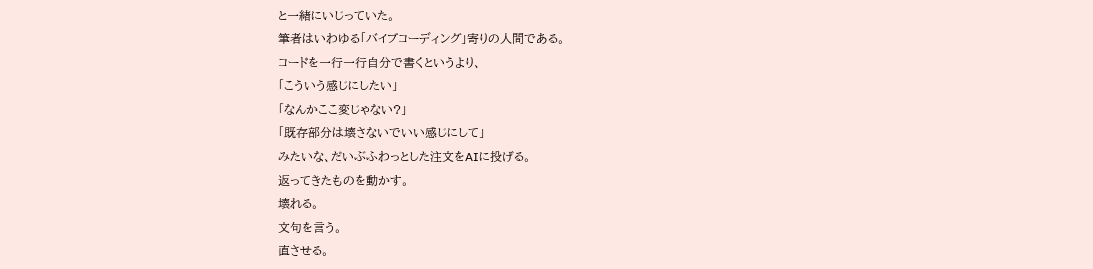と一緒にいじっていた。
筆者はいわゆる「バイブコーディング」寄りの人間である。
コードを一行一行自分で書くというより、
「こういう感じにしたい」
「なんかここ変じゃない?」
「既存部分は壊さないでいい感じにして」
みたいな、だいぶふわっとした注文をAIに投げる。
返ってきたものを動かす。
壊れる。
文句を言う。
直させる。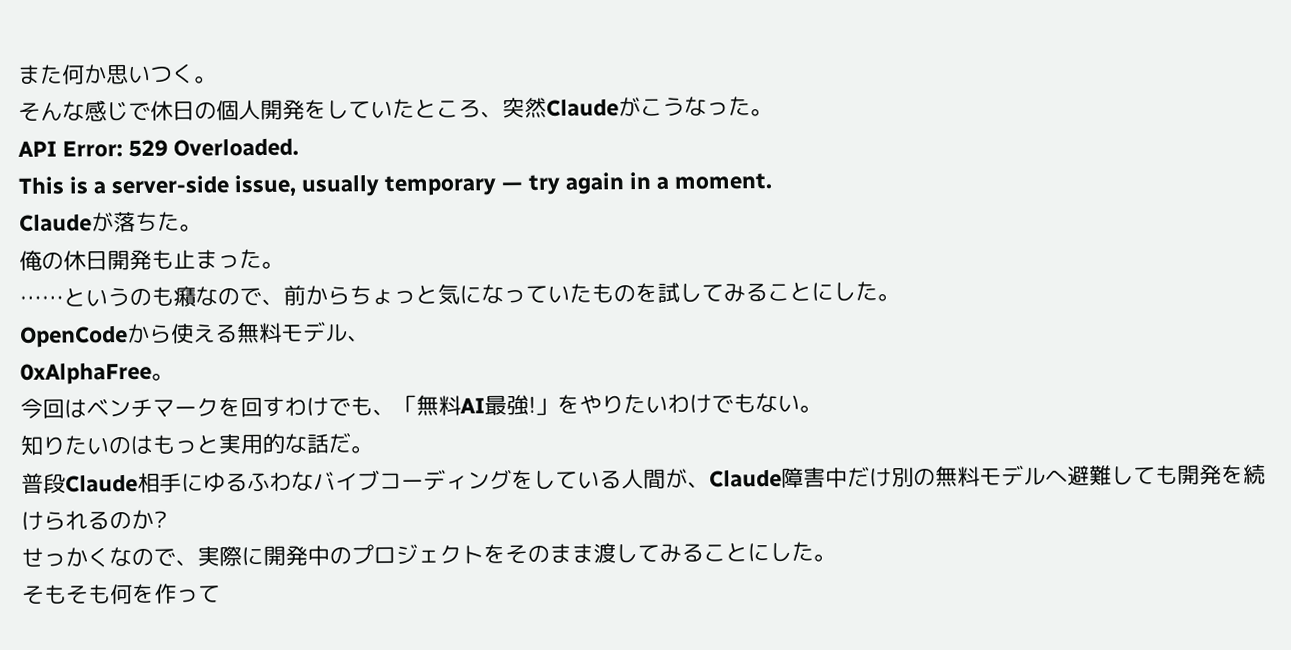また何か思いつく。
そんな感じで休日の個人開発をしていたところ、突然Claudeがこうなった。
API Error: 529 Overloaded.
This is a server-side issue, usually temporary — try again in a moment.
Claudeが落ちた。
俺の休日開発も止まった。
……というのも癪なので、前からちょっと気になっていたものを試してみることにした。
OpenCodeから使える無料モデル、
0xAlphaFree。
今回はベンチマークを回すわけでも、「無料AI最強!」をやりたいわけでもない。
知りたいのはもっと実用的な話だ。
普段Claude相手にゆるふわなバイブコーディングをしている人間が、Claude障害中だけ別の無料モデルへ避難しても開発を続けられるのか?
せっかくなので、実際に開発中のプロジェクトをそのまま渡してみることにした。
そもそも何を作って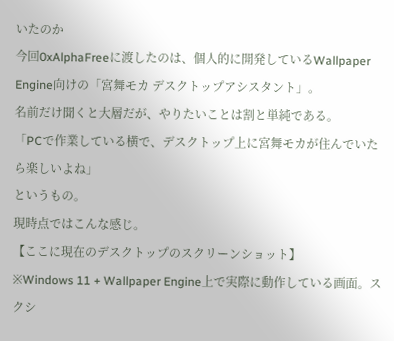いたのか
今回0xAlphaFreeに渡したのは、個人的に開発しているWallpaper Engine向けの「宮舞モカ デスクトップアシスタント」。
名前だけ聞くと大層だが、やりたいことは割と単純である。
「PCで作業している横で、デスクトップ上に宮舞モカが住んでいたら楽しいよね」
というもの。
現時点ではこんな感じ。
【ここに現在のデスクトップのスクリーンショット】
※Windows 11 + Wallpaper Engine上で実際に動作している画面。スクシ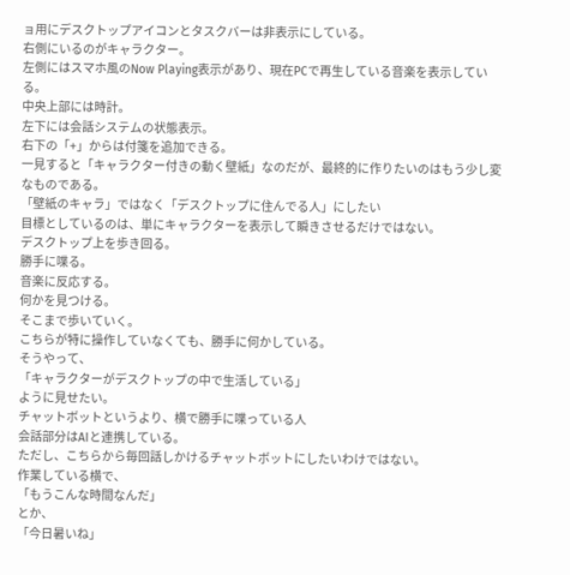ョ用にデスクトップアイコンとタスクバーは非表示にしている。
右側にいるのがキャラクター。
左側にはスマホ風のNow Playing表示があり、現在PCで再生している音楽を表示している。
中央上部には時計。
左下には会話システムの状態表示。
右下の「+」からは付箋を追加できる。
一見すると「キャラクター付きの動く壁紙」なのだが、最終的に作りたいのはもう少し変なものである。
「壁紙のキャラ」ではなく「デスクトップに住んでる人」にしたい
目標としているのは、単にキャラクターを表示して瞬きさせるだけではない。
デスクトップ上を歩き回る。
勝手に喋る。
音楽に反応する。
何かを見つける。
そこまで歩いていく。
こちらが特に操作していなくても、勝手に何かしている。
そうやって、
「キャラクターがデスクトップの中で生活している」
ように見せたい。
チャットボットというより、横で勝手に喋っている人
会話部分はAIと連携している。
ただし、こちらから毎回話しかけるチャットボットにしたいわけではない。
作業している横で、
「もうこんな時間なんだ」
とか、
「今日暑いね」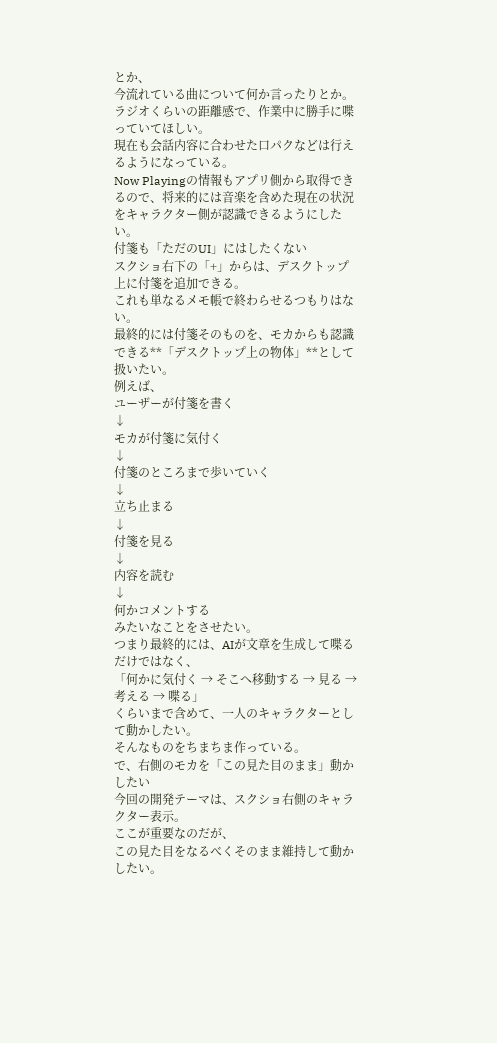とか、
今流れている曲について何か言ったりとか。
ラジオくらいの距離感で、作業中に勝手に喋っていてほしい。
現在も会話内容に合わせた口パクなどは行えるようになっている。
Now Playingの情報もアプリ側から取得できるので、将来的には音楽を含めた現在の状況をキャラクター側が認識できるようにしたい。
付箋も「ただのUI」にはしたくない
スクショ右下の「+」からは、デスクトップ上に付箋を追加できる。
これも単なるメモ帳で終わらせるつもりはない。
最終的には付箋そのものを、モカからも認識できる**「デスクトップ上の物体」**として扱いたい。
例えば、
ユーザーが付箋を書く
↓
モカが付箋に気付く
↓
付箋のところまで歩いていく
↓
立ち止まる
↓
付箋を見る
↓
内容を読む
↓
何かコメントする
みたいなことをさせたい。
つまり最終的には、AIが文章を生成して喋るだけではなく、
「何かに気付く → そこへ移動する → 見る → 考える → 喋る」
くらいまで含めて、一人のキャラクターとして動かしたい。
そんなものをちまちま作っている。
で、右側のモカを「この見た目のまま」動かしたい
今回の開発テーマは、スクショ右側のキャラクター表示。
ここが重要なのだが、
この見た目をなるべくそのまま維持して動かしたい。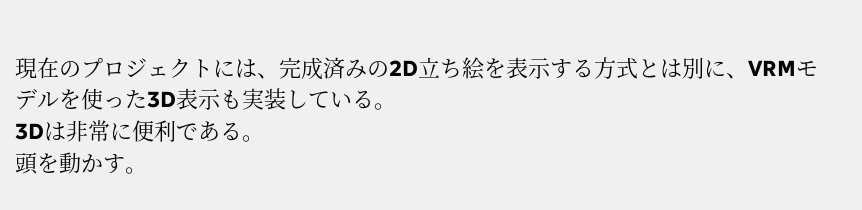現在のプロジェクトには、完成済みの2D立ち絵を表示する方式とは別に、VRMモデルを使った3D表示も実装している。
3Dは非常に便利である。
頭を動かす。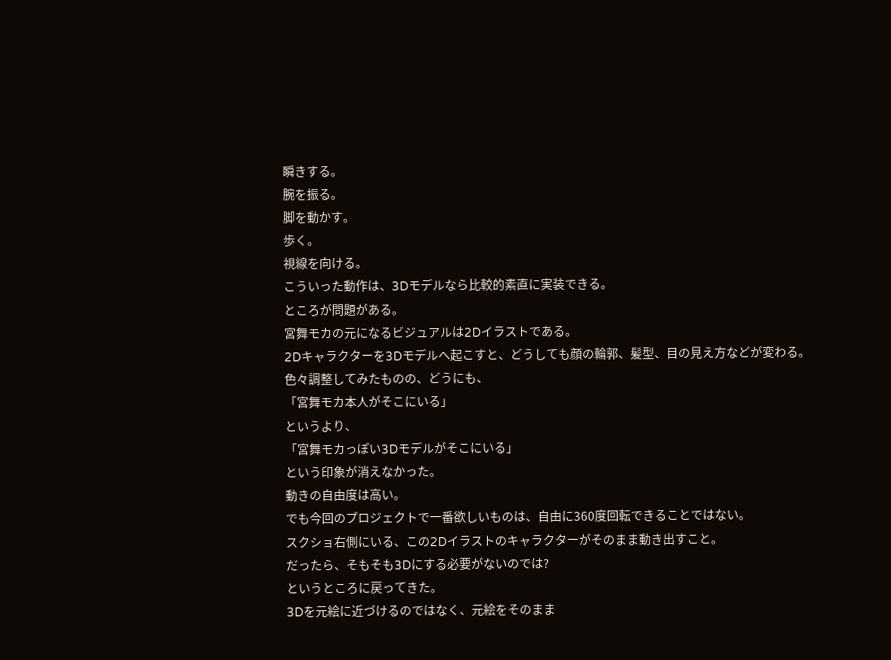瞬きする。
腕を振る。
脚を動かす。
歩く。
視線を向ける。
こういった動作は、3Dモデルなら比較的素直に実装できる。
ところが問題がある。
宮舞モカの元になるビジュアルは2Dイラストである。
2Dキャラクターを3Dモデルへ起こすと、どうしても顔の輪郭、髪型、目の見え方などが変わる。
色々調整してみたものの、どうにも、
「宮舞モカ本人がそこにいる」
というより、
「宮舞モカっぽい3Dモデルがそこにいる」
という印象が消えなかった。
動きの自由度は高い。
でも今回のプロジェクトで一番欲しいものは、自由に360度回転できることではない。
スクショ右側にいる、この2Dイラストのキャラクターがそのまま動き出すこと。
だったら、そもそも3Dにする必要がないのでは?
というところに戻ってきた。
3Dを元絵に近づけるのではなく、元絵をそのまま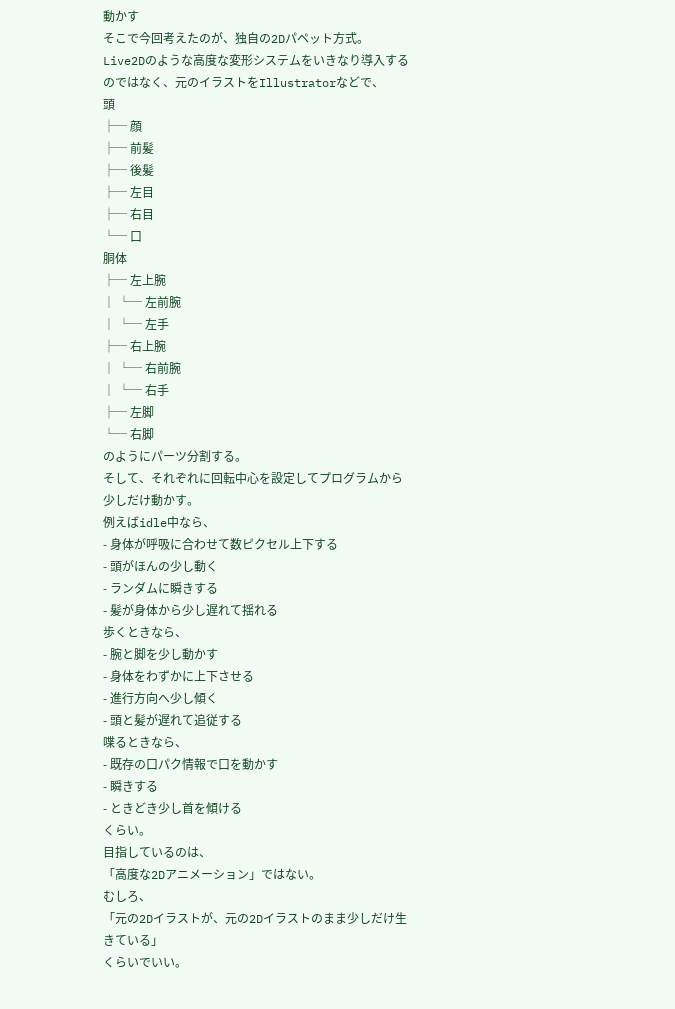動かす
そこで今回考えたのが、独自の2Dパペット方式。
Live2Dのような高度な変形システムをいきなり導入するのではなく、元のイラストをIllustratorなどで、
頭
├─ 顔
├─ 前髪
├─ 後髪
├─ 左目
├─ 右目
└─ 口
胴体
├─ 左上腕
│ └─ 左前腕
│ └─ 左手
├─ 右上腕
│ └─ 右前腕
│ └─ 右手
├─ 左脚
└─ 右脚
のようにパーツ分割する。
そして、それぞれに回転中心を設定してプログラムから少しだけ動かす。
例えばidle中なら、
- 身体が呼吸に合わせて数ピクセル上下する
- 頭がほんの少し動く
- ランダムに瞬きする
- 髪が身体から少し遅れて揺れる
歩くときなら、
- 腕と脚を少し動かす
- 身体をわずかに上下させる
- 進行方向へ少し傾く
- 頭と髪が遅れて追従する
喋るときなら、
- 既存の口パク情報で口を動かす
- 瞬きする
- ときどき少し首を傾ける
くらい。
目指しているのは、
「高度な2Dアニメーション」ではない。
むしろ、
「元の2Dイラストが、元の2Dイラストのまま少しだけ生きている」
くらいでいい。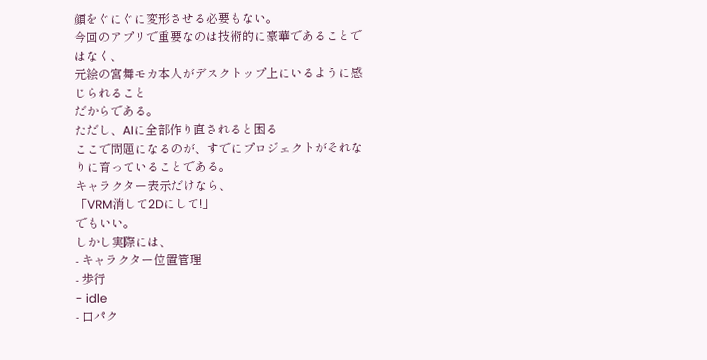顔をぐにぐに変形させる必要もない。
今回のアプリで重要なのは技術的に豪華であることではなく、
元絵の宮舞モカ本人がデスクトップ上にいるように感じられること
だからである。
ただし、AIに全部作り直されると困る
ここで問題になるのが、すでにプロジェクトがそれなりに育っていることである。
キャラクター表示だけなら、
「VRM消して2Dにして!」
でもいい。
しかし実際には、
- キャラクター位置管理
- 歩行
- idle
- 口パク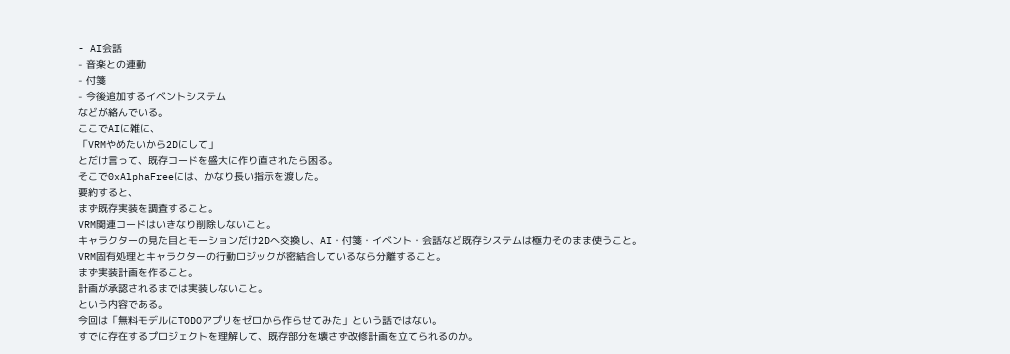- AI会話
- 音楽との連動
- 付箋
- 今後追加するイベントシステム
などが絡んでいる。
ここでAIに雑に、
「VRMやめたいから2Dにして」
とだけ言って、既存コードを盛大に作り直されたら困る。
そこで0xAlphaFreeには、かなり長い指示を渡した。
要約すると、
まず既存実装を調査すること。
VRM関連コードはいきなり削除しないこと。
キャラクターの見た目とモーションだけ2Dへ交換し、AI・付箋・イベント・会話など既存システムは極力そのまま使うこと。
VRM固有処理とキャラクターの行動ロジックが密結合しているなら分離すること。
まず実装計画を作ること。
計画が承認されるまでは実装しないこと。
という内容である。
今回は「無料モデルにTODOアプリをゼロから作らせてみた」という話ではない。
すでに存在するプロジェクトを理解して、既存部分を壊さず改修計画を立てられるのか。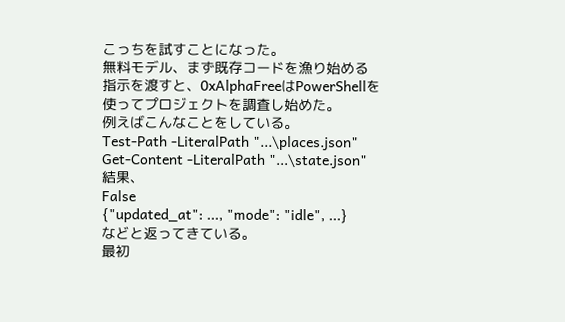こっちを試すことになった。
無料モデル、まず既存コードを漁り始める
指示を渡すと、0xAlphaFreeはPowerShellを使ってプロジェクトを調査し始めた。
例えばこんなことをしている。
Test-Path -LiteralPath "...\places.json"
Get-Content -LiteralPath "...\state.json"
結果、
False
{"updated_at": ..., "mode": "idle", ...}
などと返ってきている。
最初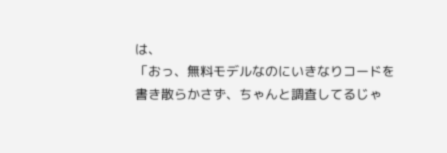は、
「おっ、無料モデルなのにいきなりコードを書き散らかさず、ちゃんと調査してるじゃ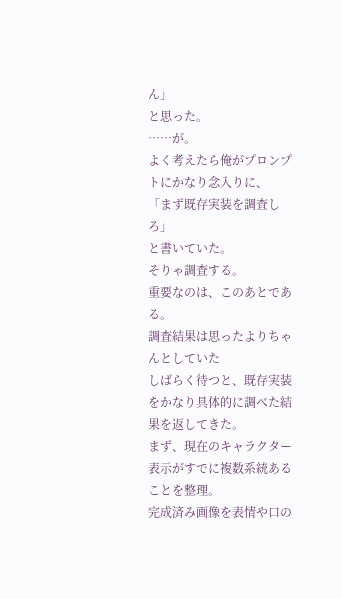ん」
と思った。
……が。
よく考えたら俺がプロンプトにかなり念入りに、
「まず既存実装を調査しろ」
と書いていた。
そりゃ調査する。
重要なのは、このあとである。
調査結果は思ったよりちゃんとしていた
しばらく待つと、既存実装をかなり具体的に調べた結果を返してきた。
まず、現在のキャラクター表示がすでに複数系統あることを整理。
完成済み画像を表情や口の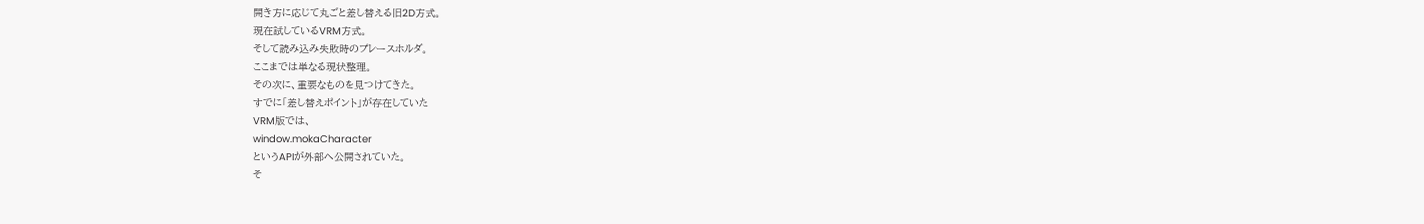開き方に応じて丸ごと差し替える旧2D方式。
現在試しているVRM方式。
そして読み込み失敗時のプレースホルダ。
ここまでは単なる現状整理。
その次に、重要なものを見つけてきた。
すでに「差し替えポイント」が存在していた
VRM版では、
window.mokaCharacter
というAPIが外部へ公開されていた。
そ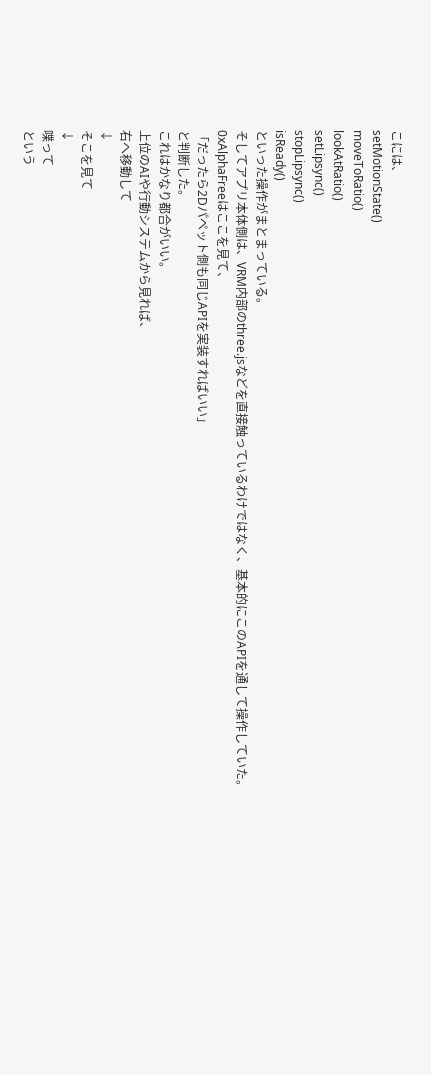こには、
setMotionState()
moveToRatio()
lookAtRatio()
setLipsync()
stopLipsync()
isReady()
といった操作がまとまっている。
そしてアプリ本体側は、VRM内部のthree.jsなどを直接触っているわけではなく、基本的にこのAPIを通して操作していた。
0xAlphaFreeはここを見て、
「だったら2Dパペット側も同じAPIを実装すればいい」
と判断した。
これはかなり都合がいい。
上位のAIや行動システムから見れば、
右へ移動して
↓
そこを見て
↓
喋って
という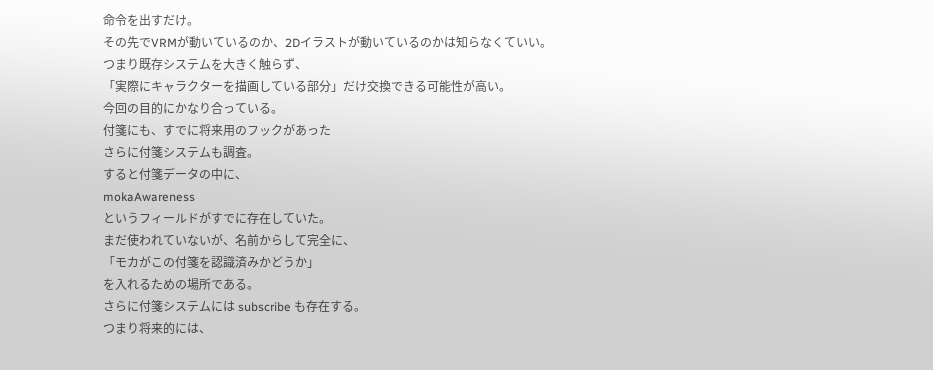命令を出すだけ。
その先でVRMが動いているのか、2Dイラストが動いているのかは知らなくていい。
つまり既存システムを大きく触らず、
「実際にキャラクターを描画している部分」だけ交換できる可能性が高い。
今回の目的にかなり合っている。
付箋にも、すでに将来用のフックがあった
さらに付箋システムも調査。
すると付箋データの中に、
mokaAwareness
というフィールドがすでに存在していた。
まだ使われていないが、名前からして完全に、
「モカがこの付箋を認識済みかどうか」
を入れるための場所である。
さらに付箋システムには subscribe も存在する。
つまり将来的には、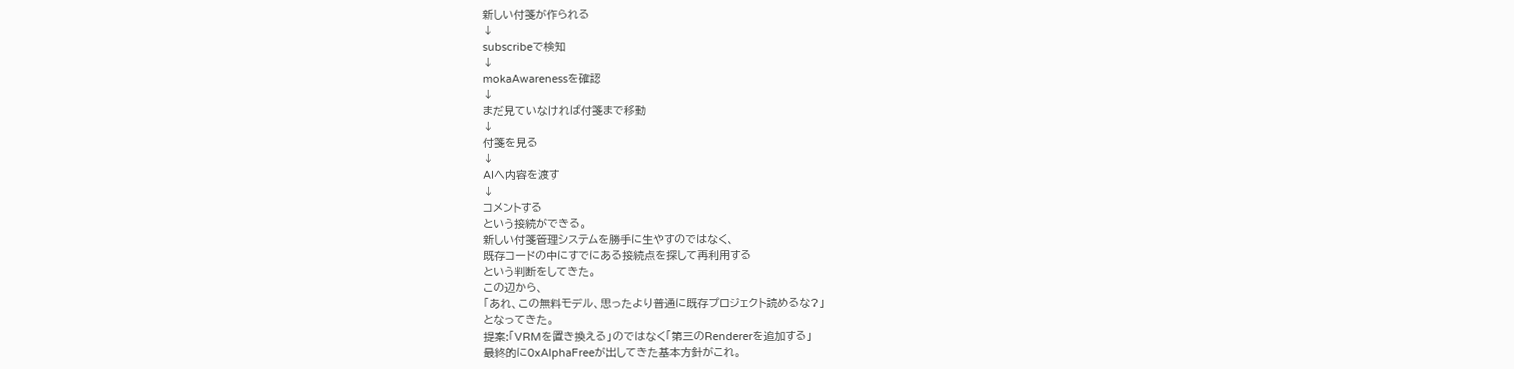新しい付箋が作られる
↓
subscribeで検知
↓
mokaAwarenessを確認
↓
まだ見ていなければ付箋まで移動
↓
付箋を見る
↓
AIへ内容を渡す
↓
コメントする
という接続ができる。
新しい付箋管理システムを勝手に生やすのではなく、
既存コードの中にすでにある接続点を探して再利用する
という判断をしてきた。
この辺から、
「あれ、この無料モデル、思ったより普通に既存プロジェクト読めるな?」
となってきた。
提案:「VRMを置き換える」のではなく「第三のRendererを追加する」
最終的に0xAlphaFreeが出してきた基本方針がこれ。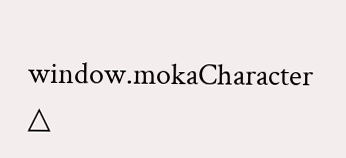window.mokaCharacter
△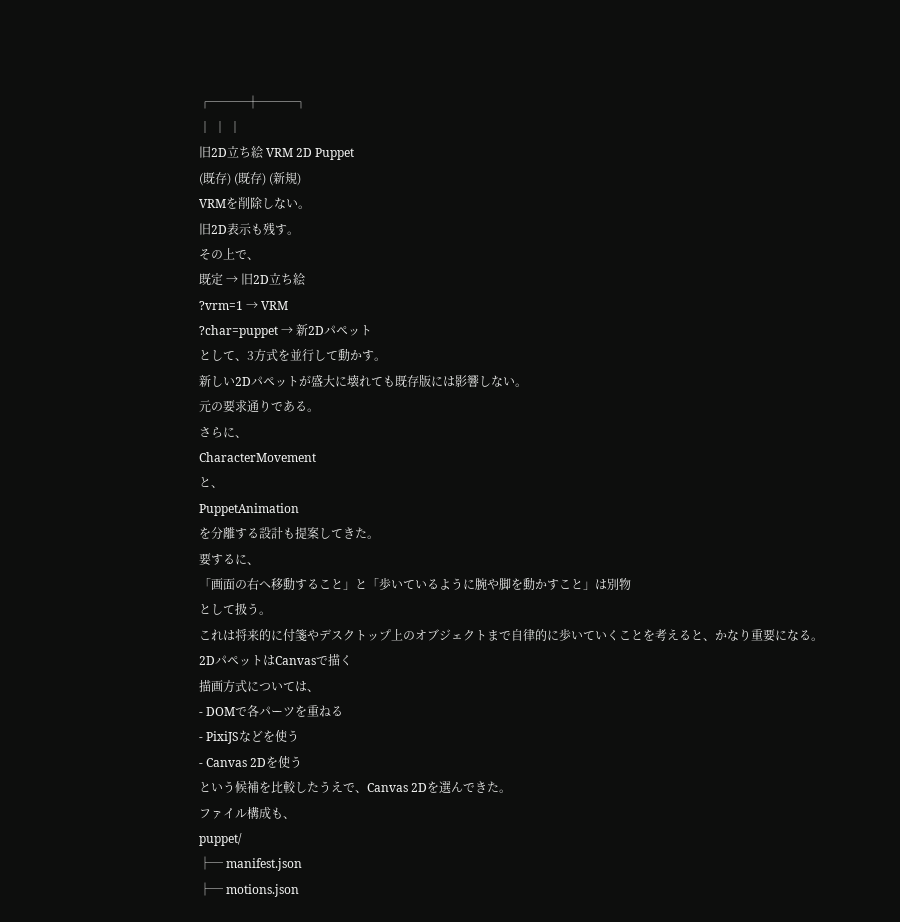┌───┼───┐
│ │ │
旧2D立ち絵 VRM 2D Puppet
(既存) (既存) (新規)
VRMを削除しない。
旧2D表示も残す。
その上で、
既定 → 旧2D立ち絵
?vrm=1 → VRM
?char=puppet → 新2Dパペット
として、3方式を並行して動かす。
新しい2Dパペットが盛大に壊れても既存版には影響しない。
元の要求通りである。
さらに、
CharacterMovement
と、
PuppetAnimation
を分離する設計も提案してきた。
要するに、
「画面の右へ移動すること」と「歩いているように腕や脚を動かすこと」は別物
として扱う。
これは将来的に付箋やデスクトップ上のオブジェクトまで自律的に歩いていくことを考えると、かなり重要になる。
2DパペットはCanvasで描く
描画方式については、
- DOMで各パーツを重ねる
- PixiJSなどを使う
- Canvas 2Dを使う
という候補を比較したうえで、Canvas 2Dを選んできた。
ファイル構成も、
puppet/
├─ manifest.json
├─ motions.json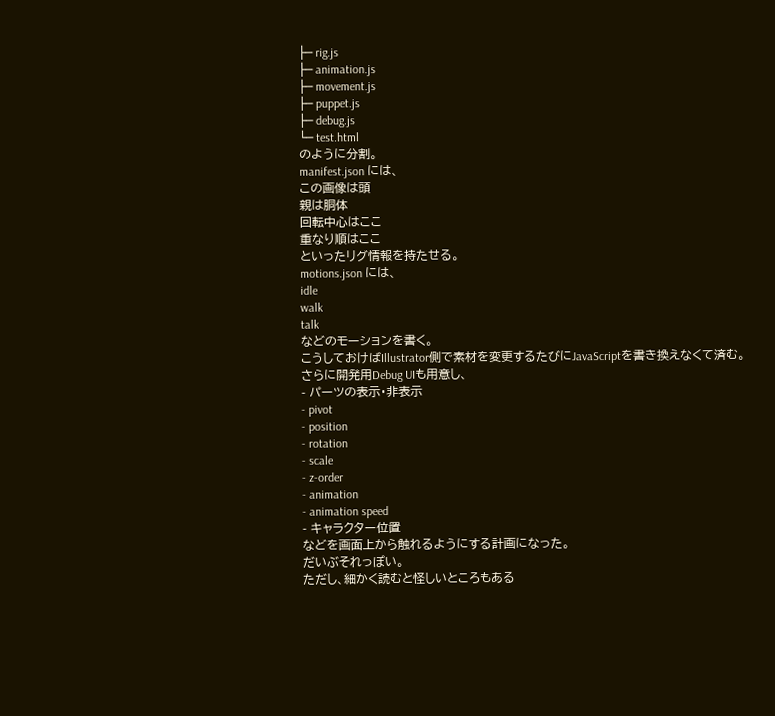├─ rig.js
├─ animation.js
├─ movement.js
├─ puppet.js
├─ debug.js
└─ test.html
のように分割。
manifest.json には、
この画像は頭
親は胴体
回転中心はここ
重なり順はここ
といったリグ情報を持たせる。
motions.json には、
idle
walk
talk
などのモーションを書く。
こうしておけばIllustrator側で素材を変更するたびにJavaScriptを書き換えなくて済む。
さらに開発用Debug UIも用意し、
- パーツの表示・非表示
- pivot
- position
- rotation
- scale
- z-order
- animation
- animation speed
- キャラクター位置
などを画面上から触れるようにする計画になった。
だいぶそれっぽい。
ただし、細かく読むと怪しいところもある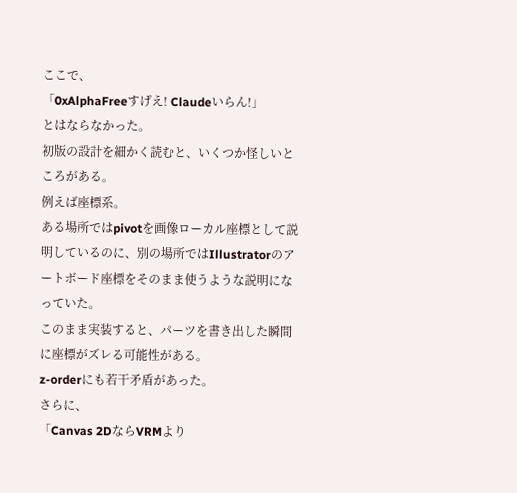ここで、
「0xAlphaFreeすげえ! Claudeいらん!」
とはならなかった。
初版の設計を細かく読むと、いくつか怪しいところがある。
例えば座標系。
ある場所ではpivotを画像ローカル座標として説明しているのに、別の場所ではIllustratorのアートボード座標をそのまま使うような説明になっていた。
このまま実装すると、パーツを書き出した瞬間に座標がズレる可能性がある。
z-orderにも若干矛盾があった。
さらに、
「Canvas 2DならVRMより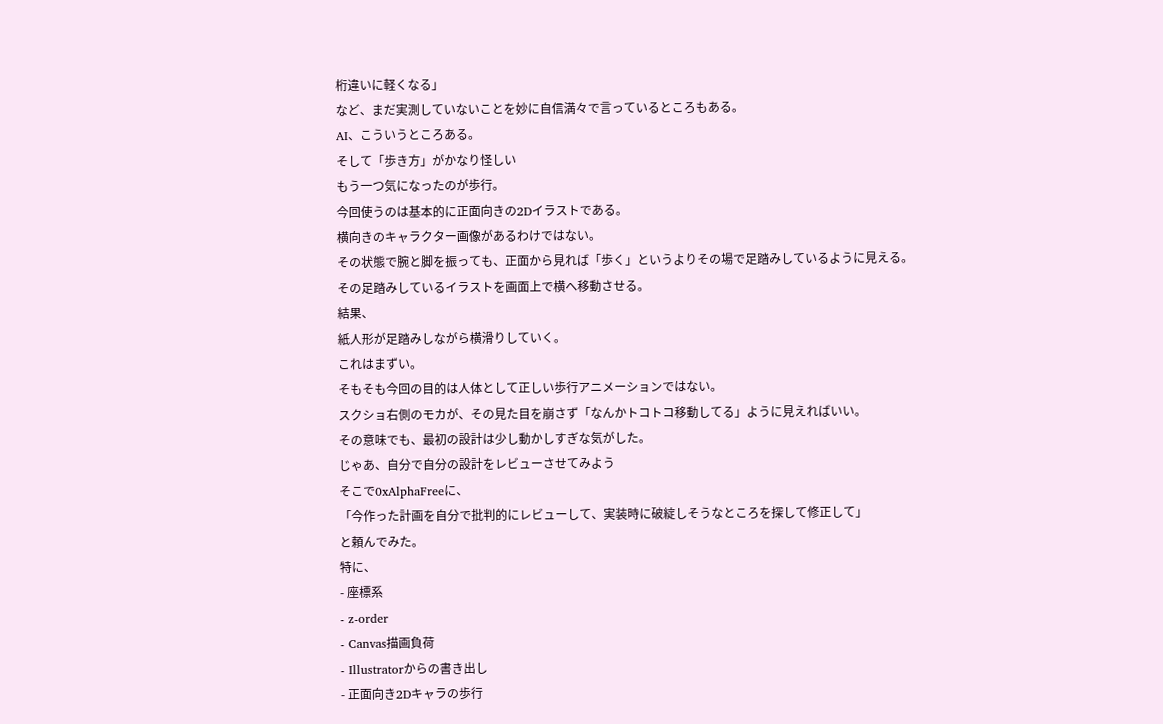桁違いに軽くなる」
など、まだ実測していないことを妙に自信満々で言っているところもある。
AI、こういうところある。
そして「歩き方」がかなり怪しい
もう一つ気になったのが歩行。
今回使うのは基本的に正面向きの2Dイラストである。
横向きのキャラクター画像があるわけではない。
その状態で腕と脚を振っても、正面から見れば「歩く」というよりその場で足踏みしているように見える。
その足踏みしているイラストを画面上で横へ移動させる。
結果、
紙人形が足踏みしながら横滑りしていく。
これはまずい。
そもそも今回の目的は人体として正しい歩行アニメーションではない。
スクショ右側のモカが、その見た目を崩さず「なんかトコトコ移動してる」ように見えればいい。
その意味でも、最初の設計は少し動かしすぎな気がした。
じゃあ、自分で自分の設計をレビューさせてみよう
そこで0xAlphaFreeに、
「今作った計画を自分で批判的にレビューして、実装時に破綻しそうなところを探して修正して」
と頼んでみた。
特に、
- 座標系
- z-order
- Canvas描画負荷
- Illustratorからの書き出し
- 正面向き2Dキャラの歩行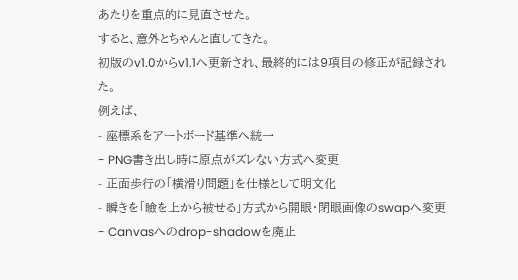あたりを重点的に見直させた。
すると、意外とちゃんと直してきた。
初版のv1.0からv1.1へ更新され、最終的には9項目の修正が記録された。
例えば、
- 座標系をアートボード基準へ統一
- PNG書き出し時に原点がズレない方式へ変更
- 正面歩行の「横滑り問題」を仕様として明文化
- 瞬きを「瞼を上から被せる」方式から開眼・閉眼画像のswapへ変更
- Canvasへのdrop-shadowを廃止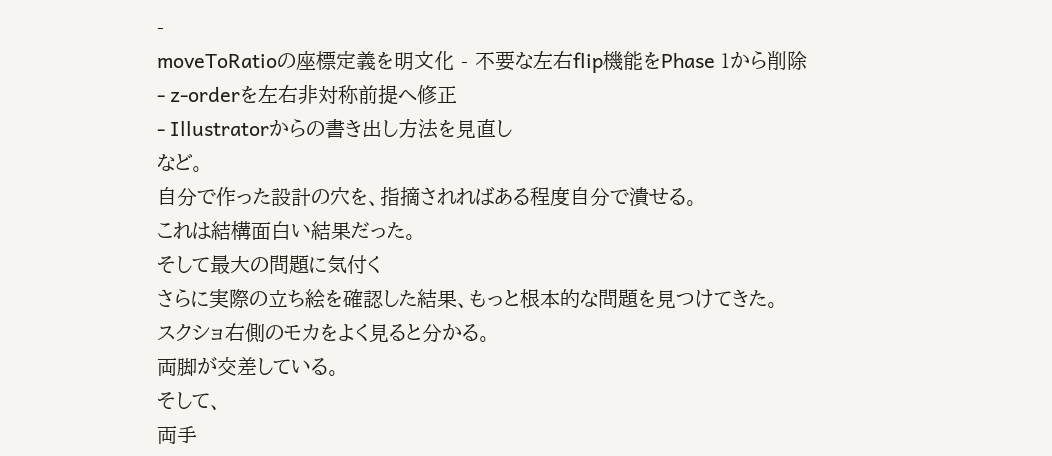-
moveToRatioの座標定義を明文化 - 不要な左右flip機能をPhase 1から削除
- z-orderを左右非対称前提へ修正
- Illustratorからの書き出し方法を見直し
など。
自分で作った設計の穴を、指摘されればある程度自分で潰せる。
これは結構面白い結果だった。
そして最大の問題に気付く
さらに実際の立ち絵を確認した結果、もっと根本的な問題を見つけてきた。
スクショ右側のモカをよく見ると分かる。
両脚が交差している。
そして、
両手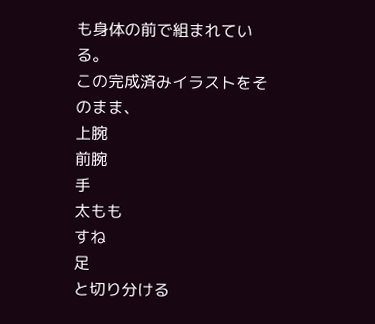も身体の前で組まれている。
この完成済みイラストをそのまま、
上腕
前腕
手
太もも
すね
足
と切り分ける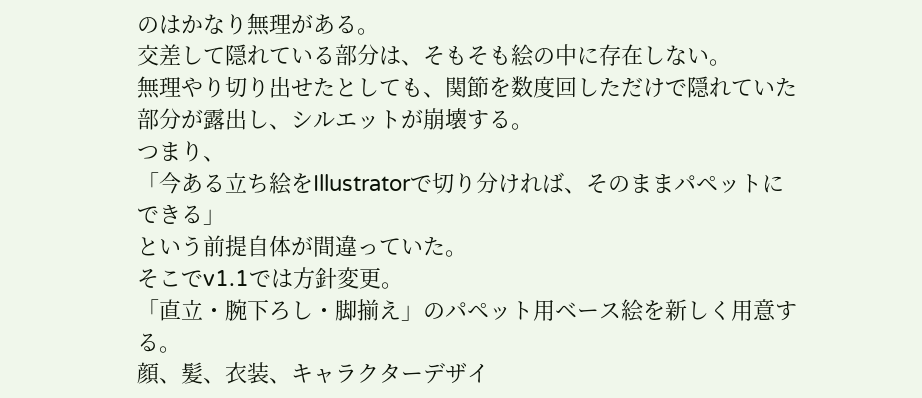のはかなり無理がある。
交差して隠れている部分は、そもそも絵の中に存在しない。
無理やり切り出せたとしても、関節を数度回しただけで隠れていた部分が露出し、シルエットが崩壊する。
つまり、
「今ある立ち絵をIllustratorで切り分ければ、そのままパペットにできる」
という前提自体が間違っていた。
そこでv1.1では方針変更。
「直立・腕下ろし・脚揃え」のパペット用ベース絵を新しく用意する。
顔、髪、衣装、キャラクターデザイ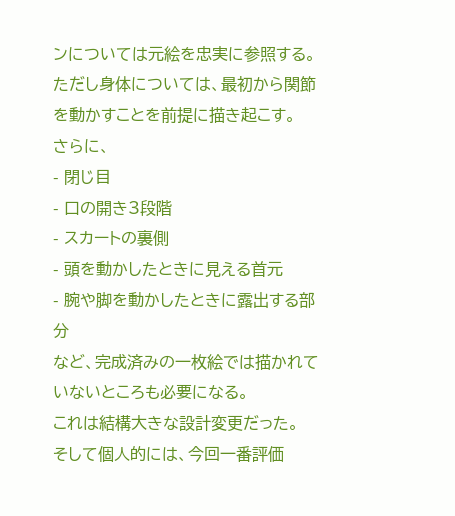ンについては元絵を忠実に参照する。
ただし身体については、最初から関節を動かすことを前提に描き起こす。
さらに、
- 閉じ目
- 口の開き3段階
- スカートの裏側
- 頭を動かしたときに見える首元
- 腕や脚を動かしたときに露出する部分
など、完成済みの一枚絵では描かれていないところも必要になる。
これは結構大きな設計変更だった。
そして個人的には、今回一番評価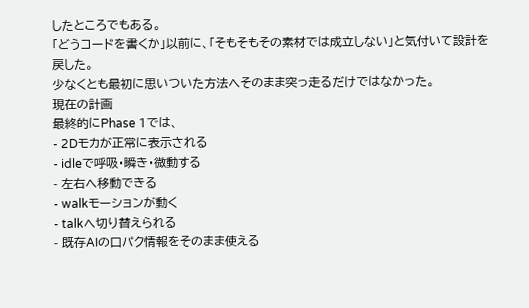したところでもある。
「どうコードを書くか」以前に、「そもそもその素材では成立しない」と気付いて設計を戻した。
少なくとも最初に思いついた方法へそのまま突っ走るだけではなかった。
現在の計画
最終的にPhase 1では、
- 2Dモカが正常に表示される
- idleで呼吸・瞬き・微動する
- 左右へ移動できる
- walkモーションが動く
- talkへ切り替えられる
- 既存AIの口パク情報をそのまま使える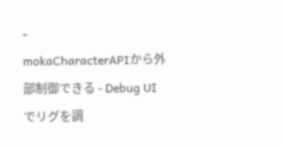-
mokaCharacterAPIから外部制御できる - Debug UIでリグを調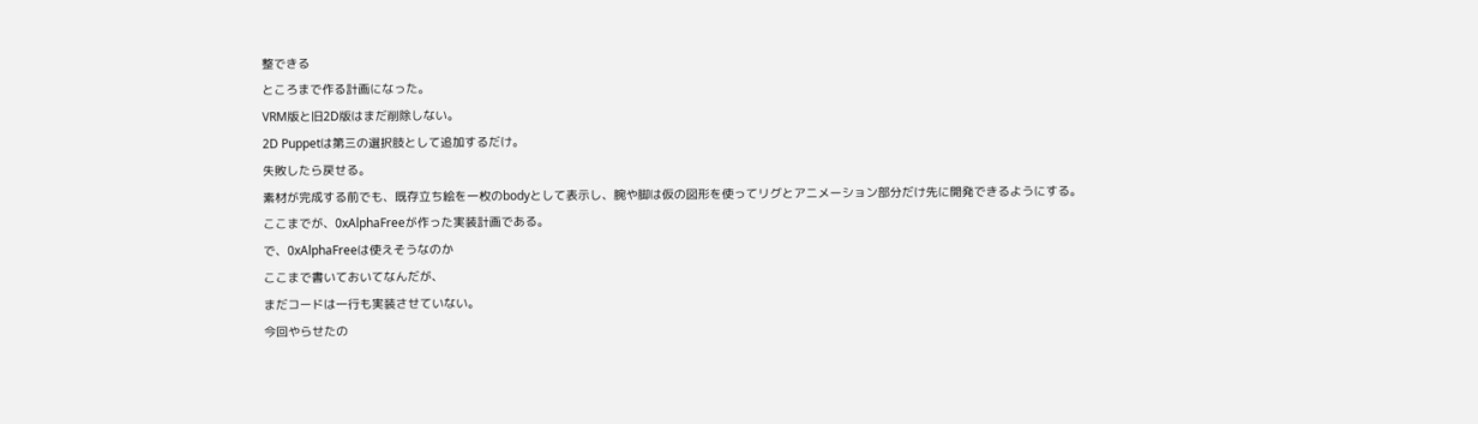整できる
ところまで作る計画になった。
VRM版と旧2D版はまだ削除しない。
2D Puppetは第三の選択肢として追加するだけ。
失敗したら戻せる。
素材が完成する前でも、既存立ち絵を一枚のbodyとして表示し、腕や脚は仮の図形を使ってリグとアニメーション部分だけ先に開発できるようにする。
ここまでが、0xAlphaFreeが作った実装計画である。
で、0xAlphaFreeは使えそうなのか
ここまで書いておいてなんだが、
まだコードは一行も実装させていない。
今回やらせたの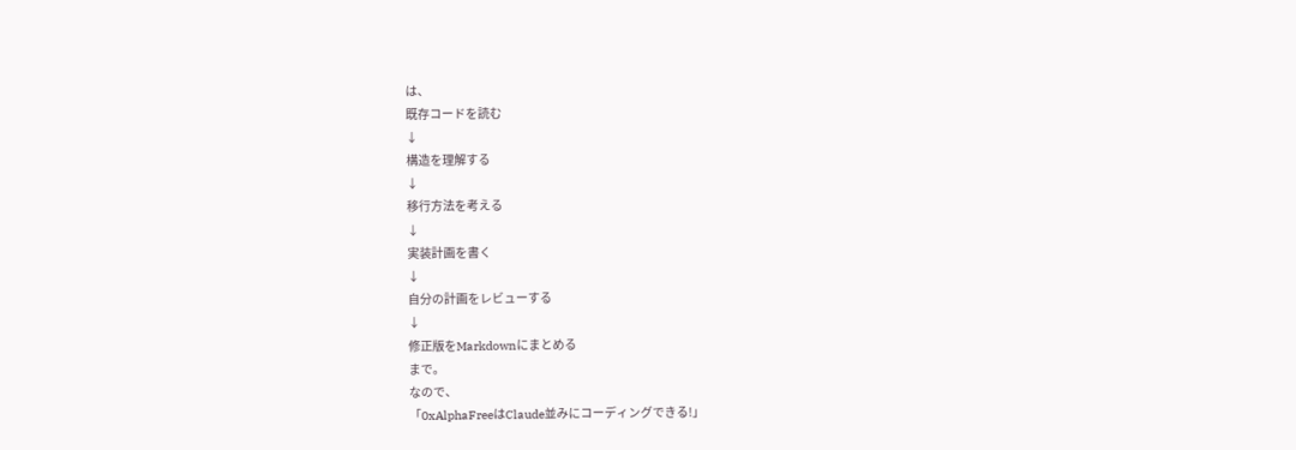は、
既存コードを読む
↓
構造を理解する
↓
移行方法を考える
↓
実装計画を書く
↓
自分の計画をレビューする
↓
修正版をMarkdownにまとめる
まで。
なので、
「0xAlphaFreeはClaude並みにコーディングできる!」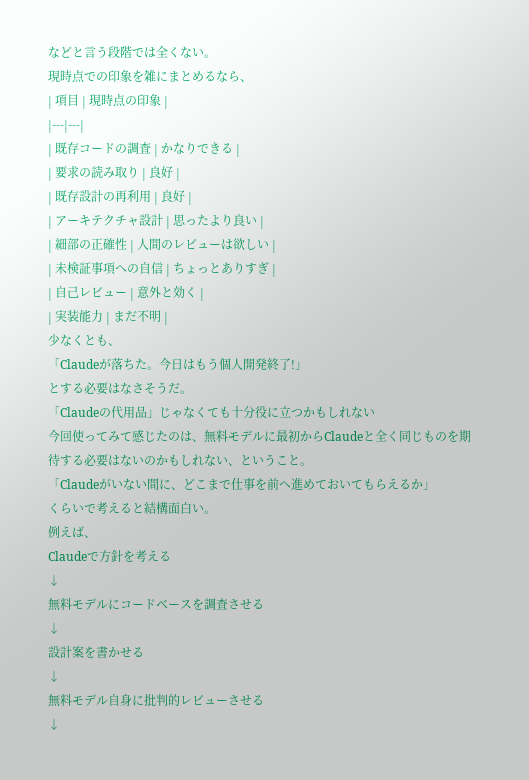などと言う段階では全くない。
現時点での印象を雑にまとめるなら、
| 項目 | 現時点の印象 |
|---|---|
| 既存コードの調査 | かなりできる |
| 要求の読み取り | 良好 |
| 既存設計の再利用 | 良好 |
| アーキテクチャ設計 | 思ったより良い |
| 細部の正確性 | 人間のレビューは欲しい |
| 未検証事項への自信 | ちょっとありすぎ |
| 自己レビュー | 意外と効く |
| 実装能力 | まだ不明 |
少なくとも、
「Claudeが落ちた。今日はもう個人開発終了!」
とする必要はなさそうだ。
「Claudeの代用品」じゃなくても十分役に立つかもしれない
今回使ってみて感じたのは、無料モデルに最初からClaudeと全く同じものを期待する必要はないのかもしれない、ということ。
「Claudeがいない間に、どこまで仕事を前へ進めておいてもらえるか」
くらいで考えると結構面白い。
例えば、
Claudeで方針を考える
↓
無料モデルにコードベースを調査させる
↓
設計案を書かせる
↓
無料モデル自身に批判的レビューさせる
↓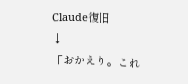Claude復旧
↓
「おかえり。これ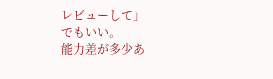レビューして」
でもいい。
能力差が多少あ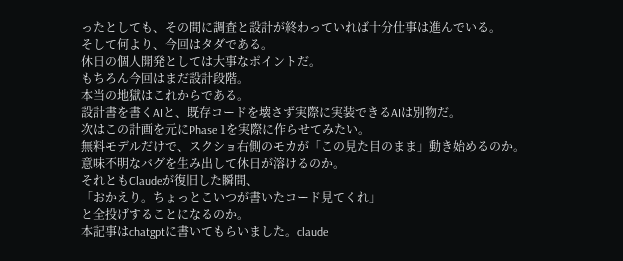ったとしても、その間に調査と設計が終わっていれば十分仕事は進んでいる。
そして何より、今回はタダである。
休日の個人開発としては大事なポイントだ。
もちろん今回はまだ設計段階。
本当の地獄はこれからである。
設計書を書くAIと、既存コードを壊さず実際に実装できるAIは別物だ。
次はこの計画を元にPhase 1を実際に作らせてみたい。
無料モデルだけで、スクショ右側のモカが「この見た目のまま」動き始めるのか。
意味不明なバグを生み出して休日が溶けるのか。
それともClaudeが復旧した瞬間、
「おかえり。ちょっとこいつが書いたコード見てくれ」
と全投げすることになるのか。
本記事はchatgptに書いてもらいました。claude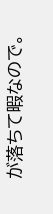が落ちて暇なので。